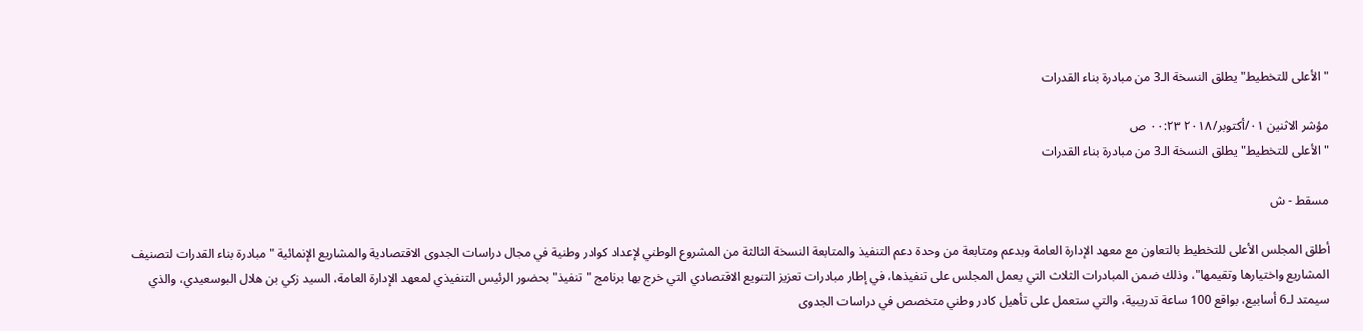"الأعلى للتخطيط" يطلق النسخة الـ3 من مبادرة بناء القدرات

مؤشر الاثنين ٠١/أكتوبر/٢٠١٨ ٠٠:٢٣ ص
"الأعلى للتخطيط" يطلق النسخة الـ3 من مبادرة بناء القدرات

مسقط - ش

أطلق المجلس الأعلى للتخطيط بالتعاون مع معهد الإدارة العامة وبدعم ومتابعة من وحدة دعم التنفيذ والمتابعة النسخة الثالثة من المشروع الوطني لإعداد كوادر وطنية في مجال دراسات الجدوى الاقتصادية والمشاريع الإنمائية "مبادرة بناء القدرات لتصنيف المشاريع واختيارها وتقيمها"، وذلك ضمن المبادرات الثلاث التي يعمل المجلس على تنفيذها، في إطار مبادرات تعزيز التنويع الاقتصادي التي خرج بها برنامج "تنفيذ" بحضور الرئيس التنفيذي لمعهد الإدارة العامة، السيد زكي بن هلال البوسعيدي، والذي سيمتد لـ6 أسابيع، بواقع 100 ساعة تدريبية، والتي ستعمل على تأهيل كادر وطني متخصص في دراسات الجدوى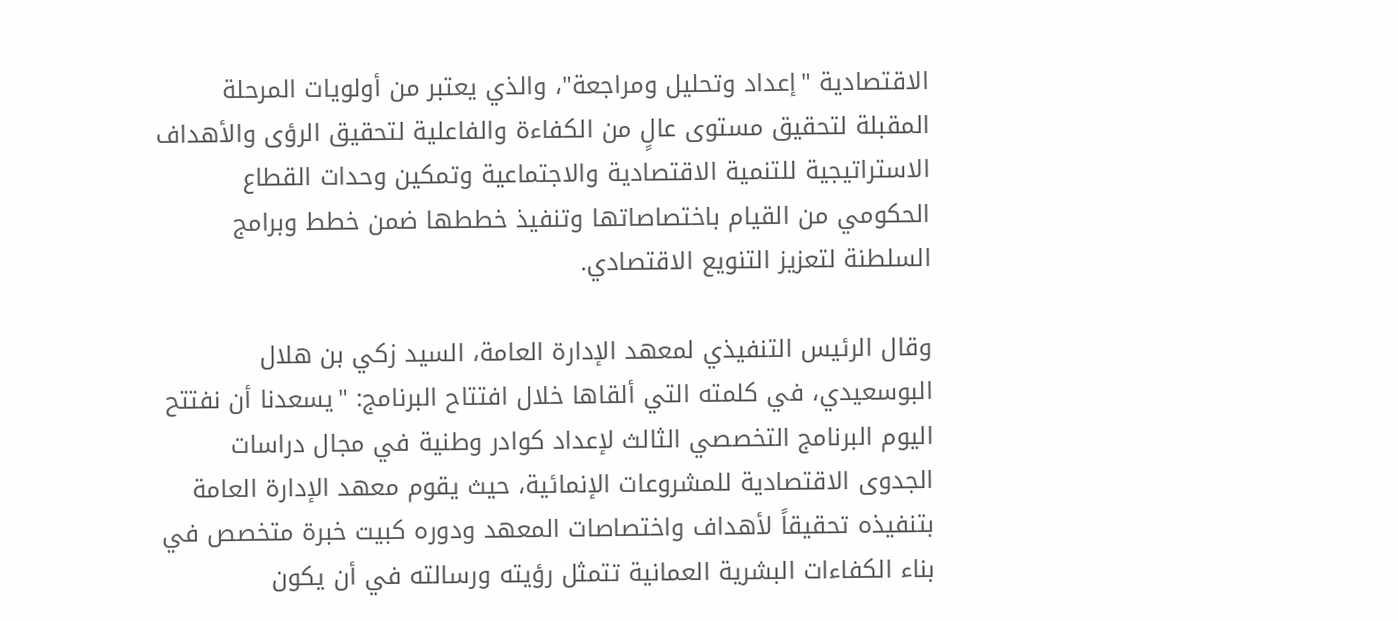الاقتصادية "إعداد وتحليل ومراجعة"، والذي يعتبر من أولويات المرحلة المقبلة لتحقيق مستوى عالٍ من الكفاءة والفاعلية لتحقيق الرؤى والأهداف الاستراتيجية للتنمية الاقتصادية والاجتماعية وتمكين وحدات القطاع الحكومي من القيام باختصاصاتها وتنفيذ خططها ضمن خطط وبرامج السلطنة لتعزيز التنويع الاقتصادي.

وقال الرئيس التنفيذي لمعهد الإدارة العامة، السيد زكي بن هلال البوسعيدي، في كلمته التي ألقاها خلال افتتاح البرنامج: "يسعدنا أن نفتتح اليوم البرنامج التخصصي الثالث لإعداد كوادر وطنية في مجال دراسات الجدوى الاقتصادية للمشروعات الإنمائية، حيث يقوم معهد الإدارة العامة بتنفيذه تحقيقاً لأهداف واختصاصات المعهد ودوره كبيت خبرة متخصص في بناء الكفاءات البشرية العمانية تتمثل رؤيته ورسالته في أن يكون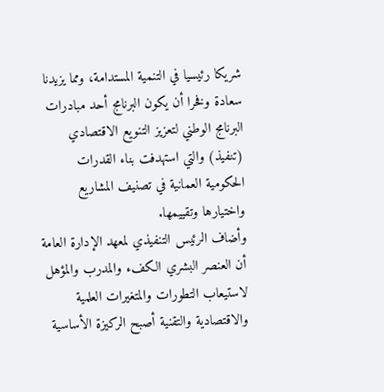شريكا رئيسيا في التنمية المستدامة، ومما يزيدنا سعادة وفخرا أن يكون البرنامج أحد مبادرات البرنامج الوطني لتعزيز التنويع الاقتصادي (تنفيذ) والتي استهدفت بناء القدرات الحكومية العمانية في تصنيف المشاريع واختيارها وتقييمها.
وأضاف الرئيس التنفيذي لمعهد الإدارة العامة أن العنصر البشري الكفء والمدرب والمؤهل لاستيعاب التطورات والمتغيرات العلمية والاقتصادية والتقنية أصبح الركيزة الأساسية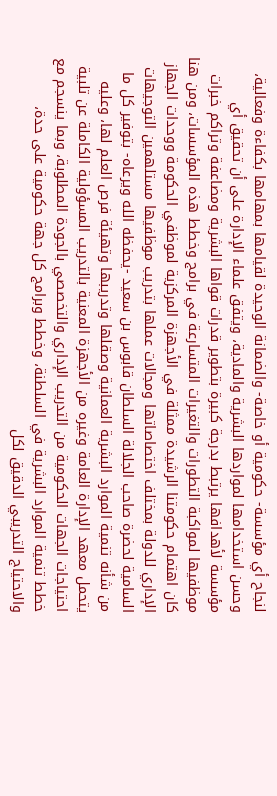لنجاح أي مؤسسة- حكومية أو خاصة- والضمانة الوحيدة لقيامها بمهامها بكفاءة وفعالية، وحسن استخدامها لمواردها البشرية والمادية، ويتفق علماء الإدارة على أن تحقيق أي مؤسسة لأهدافها يرتبط بدرجة كبيرة بتطوير قدرات قواها البشرية ومضاعفة وتراكم خبرات موظفيها لمواكبة التطورات والتغيرات المتسارعة في برامج وخطط هذه المؤسسات، ومن هنا كان اهتمام حكومتنا الرشيدة ممثلة في الأجهزة المركزية لموظفي الحكومة ووحدات الجهاز الإداري للدولة بمختلف اختصاصاتها ومجالات عملها بتدريب موظفيها مستلهمين التوجيهات السامية لحضرة صاحب الجلالة السلطان قابوس بن سعيد -يحفظه الله ويرعاه- بتوفير كل ما من شأنه تنمية الموارد البشرية العمانية وصقلها وتدريبها وتهيئة فرص العلم لها، وعليه يتحمل معهد الإدارة العامة وغيره من الأجهزة المعنية بالتدريب المسؤولية الكاملة عن تلبية احتياجات الجهات الحكومية من التدريب الإداري والتخصصي بالجودة المطلوبة، وبما ينسجم مع خطط تنمية الموارد البشرية في السلطنة، وخطط وبرامج كل جهة حكومية على حدة، والاحتياج التدريبي الدقيق لكل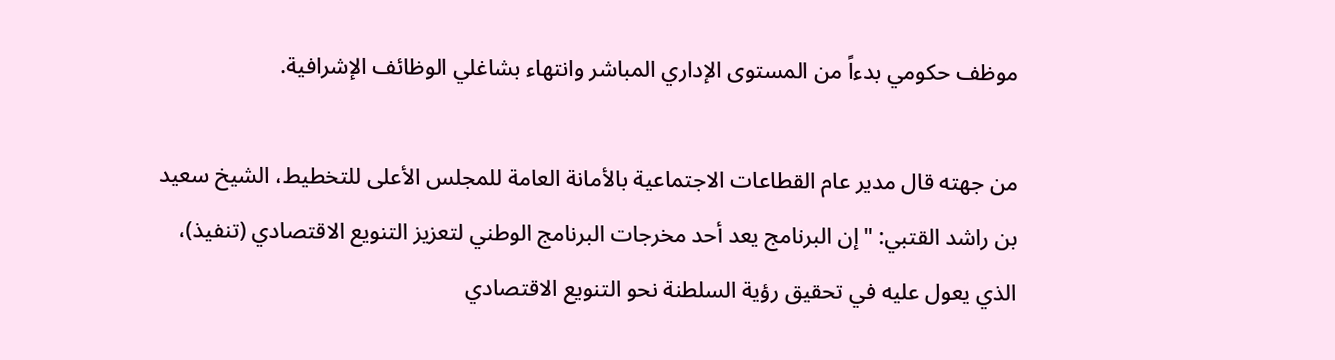موظف حكومي بدءاً من المستوى الإداري المباشر وانتهاء بشاغلي الوظائف الإشرافية.

من جهته قال مدير عام القطاعات الاجتماعية بالأمانة العامة للمجلس الأعلى للتخطيط، الشيخ سعيد بن راشد القتبي: "إن البرنامج يعد أحد مخرجات البرنامج الوطني لتعزيز التنويع الاقتصادي (تنفيذ)، الذي يعول عليه في تحقيق رؤية السلطنة نحو التنويع الاقتصادي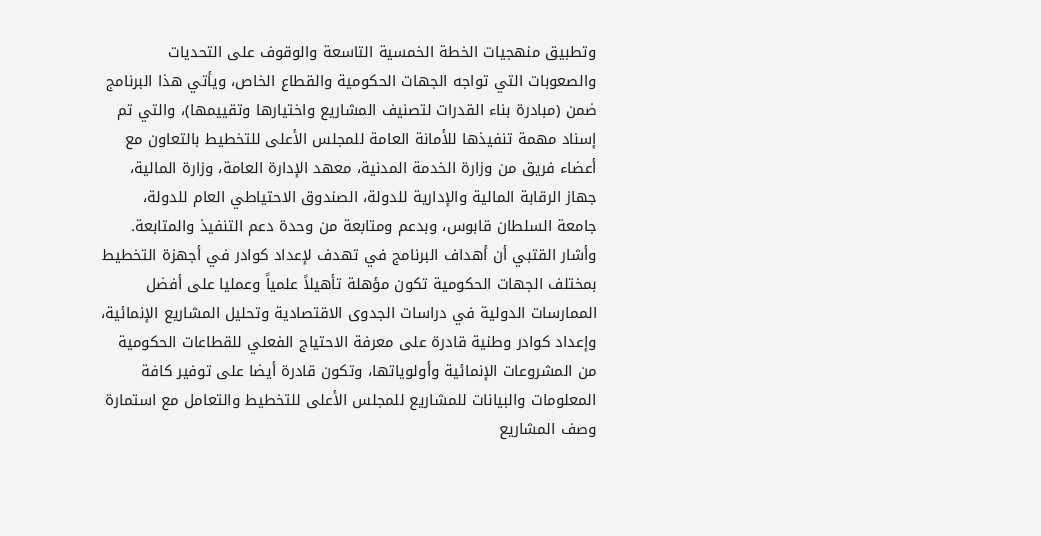وتطبيق منهجيات الخطة الخمسية التاسعة والوقوف على التحديات والصعوبات التي تواجه الجهات الحكومية والقطاع الخاص، ويأتي هذا البرنامج ضمن (مبادرة بناء القدرات لتصنيف المشاريع واختيارها وتقييمها)، والتي تم إسناد مهمة تنفيذها للأمانة العامة للمجلس الأعلى للتخطيط بالتعاون مع أعضاء فريق من وزارة الخدمة المدنية، معهد الإدارة العامة، وزارة المالية، جهاز الرقابة المالية والإدارية للدولة، الصندوق الاحتياطي العام للدولة، جامعة السلطان قابوس، وبدعم ومتابعة من وحدة دعم التنفيذ والمتابعة.
وأشار القتبي أن أهداف البرنامج في تهدف لإعداد كوادر في أجهزة التخطيط بمختلف الجهات الحكومية تكون مؤهلة تأهيلاً علمياً وعمليا على أفضل الممارسات الدولية في دراسات الجدوى الاقتصادية وتحليل المشاريع الإنمائية، وإعداد كوادر وطنية قادرة على معرفة الاحتياج الفعلي للقطاعات الحكومية من المشروعات الإنمائية وأولوياتها، وتكون قادرة أيضا على توفير كافة المعلومات والبيانات للمشاريع للمجلس الأعلى للتخطيط والتعامل مع استمارة وصف المشاريع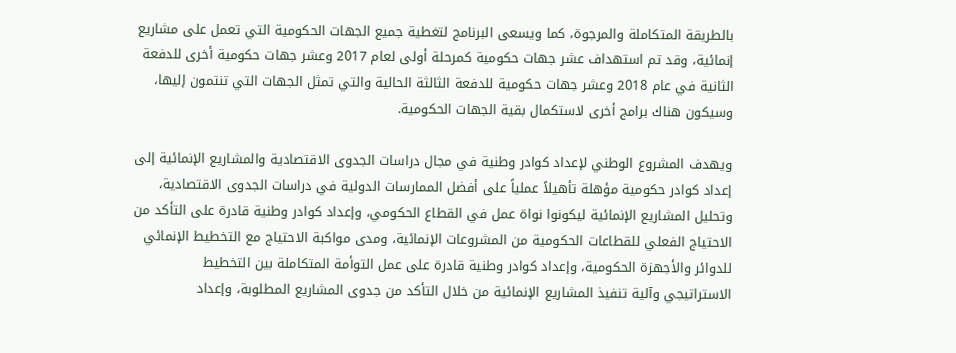بالطريقة المتكاملة والمرجوة، كما ويسعى البرنامج لتغطية جميع الجهات الحكومية التي تعمل على مشاريع إنمائية، وقد تم استهداف عشر جهات حكومية كمرحلة أولى لعام 2017 وعشر جهات حكومية أخرى للدفعة الثانية في عام 2018 وعشر جهات حكومية للدفعة الثالثة الحالية والتي تمثل الجهات التي تنتمون إليها، وسيكون هناك برامج أخرى لاستكمال بقية الجهات الحكومية.

ويهدف المشروع الوطني لإعداد كوادر وطنية في مجال دراسات الجدوى الاقتصادية والمشاريع الإنمائية إلى إعداد كوادر حكومية مؤهلة تأهيلاً عملياً على أفضل الممارسات الدولية في دراسات الجدوى الاقتصادية، وتحليل المشاريع الإنمائية ليكونوا نواة عمل في القطاع الحكومي، وإعداد كوادر وطنية قادرة على التأكد من الاحتياج الفعلي للقطاعات الحكومية من المشروعات الإنمائية، ومدى مواكبة الاحتياج مع التخطيط الإنمائي للدوائر والأجهزة الحكومية، وإعداد كوادر وطنية قادرة على عمل التوأمة المتكاملة بين التخطيط الاستراتيجي وآلية تنفيذ المشاريع الإنمائية من خلال التأكد من جدوى المشاريع المطلوبة، وإعداد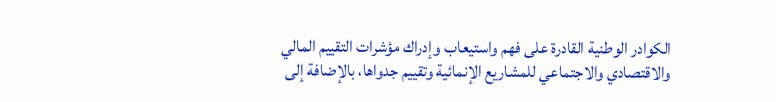الكوادر الوطنية القادرة على فهم واستيعاب وإدراك مؤشرات التقييم المالي والاقتصادي والاجتماعي للمشاريع الإنمائية وتقييم جدواها، بالإضافة إلى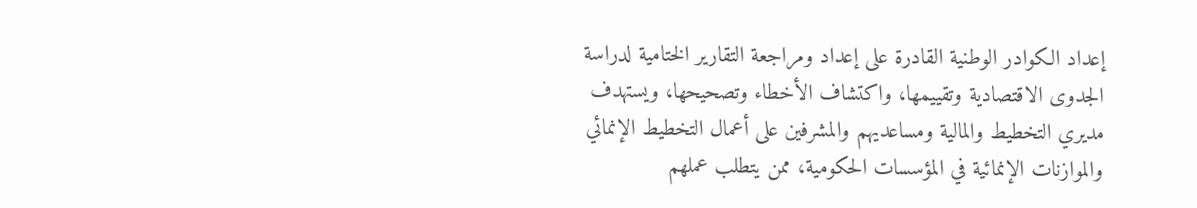إعداد الكوادر الوطنية القادرة على إعداد ومراجعة التقارير الختامية لدراسة الجدوى الاقتصادية وتقييمها، واكتشاف الأخطاء وتصحيحها، ويستهدف مديري التخطيط والمالية ومساعديهم والمشرفين على أعمال التخطيط الإنمائي والموازنات الإنمائية في المؤسسات الحكومية، ممن يتطلب عملهم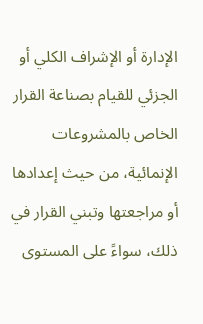الإدارة أو الإشراف الكلي أو الجزئي للقيام بصناعة القرار الخاص بالمشروعات الإنمائية، من حيث إعدادها أو مراجعتها وتبني القرار في ذلك، سواءً على المستوى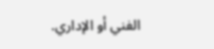الفني أو الإداري.